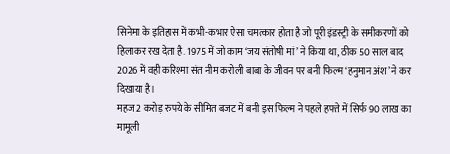सिनेमा के इतिहास में कभी-कभार ऐसा चमत्कार होता है जो पूरी इंडस्ट्री के समीकरणों को हिलाकर रख देता है. 1975 में जो काम ‘जय संतोषी मां’ ने किया था, ठीक 50 साल बाद 2026 में वही करिश्मा संत नीम करोली बाबा के जीवन पर बनी फिल्म ‘हनुमान अंश’ ने कर दिखाया है।
महज 2 करोड़ रुपये के सीमित बजट में बनी इस फिल्म ने पहले हफ्ते में सिर्फ 90 लाख का मामूली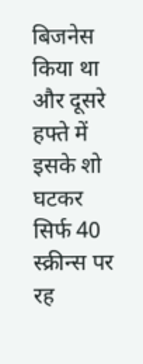बिजनेस किया था और दूसरे हफ्ते में इसके शो घटकर सिर्फ 40 स्क्रीन्स पर रह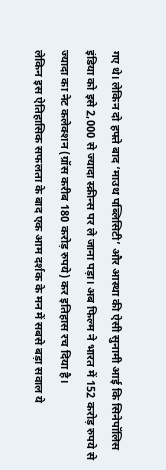गए थे। लेकिन दो हफ्ते बाद ‘माउथ पब्लिसिटी’ और आस्था की ऐसी सुनामी आई कि सिनेपॉलिस इंडिया को इसे 2,000 से ज्यादा स्क्रीन्स पर ले जाना पड़ा। अब फिल्म ने भारत में 152 करोड़ रुपये से ज्यादा का नेट कलेक्शन (ग्रॉस करीब 180 करोड़ रुपये) कर इतिहास रच दिया है।
लेकिन इस ऐतिहासिक सफलता के बाद एक आम दर्शक के मन में सबसे बड़ा सवाल ये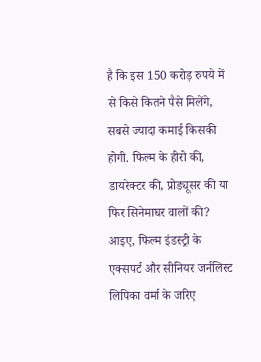है कि इस 150 करोड़ रुपये में से किसे कितने पैसे मिलेंगे, सबसे ज्यादा कमाई किसकी होगी. फिल्म के हीरो की, डायरेक्टर की, प्रोड्यूसर की या फिर सिनेमाघर वालों की? आइए, फिल्म इंडस्ट्री के एक्सपर्ट और सीनियर जर्नलिस्ट लिपिका वर्मा के जरिए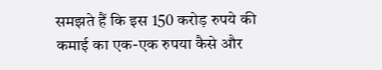समझते हैं कि इस 150 करोड़ रुपये की कमाई का एक-एक रुपया कैसे और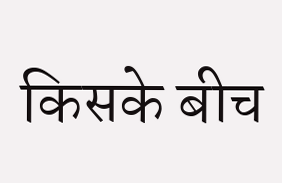किसके बीच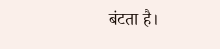बंटता है।